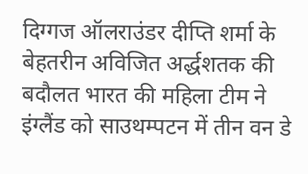दिग्गज ऑलराउंडर दीप्ति शर्मा के बेहतरीन अविजित अर्द्धशतक की बदौलत भारत की महिला टीम ने इंग्लैंड को साउथम्पटन में तीन वन डे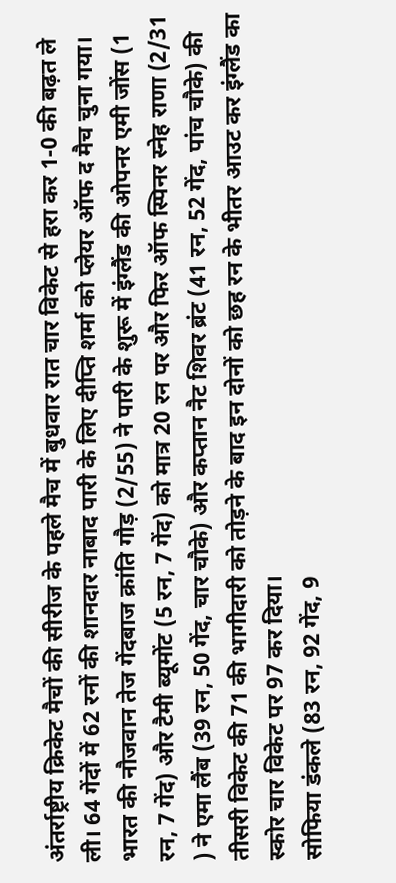अंतर्राष्ट्रीय क्रिकेट मैचों की सीरीज के पहले मैच में बुधवार रात चार विकेट से हरा कर 1-0 की बढ़त ले ली। 64 गेंदों में 62 रनों की शानदार नाबाद पारी के लिए दीप्ति शर्मा को प्लेयर ऑफ द मैच चुना गया।
भारत की नौजवान तेज गेंदबाज क्रांति गौड़ (2/55) ने पारी के शुरू में इंग्लैंड की ओपनर एमी जोंस (1 रन, 7 गेंद) और टैमी ब्यूमोंट (5 रन, 7 गेंद) को मात्र 20 रन पर और फिर ऑफ स्पिनर स्नेह राणा (2/31 ) ने एमा लैंब (39 रन, 50 गेंद, चार चौके) और कप्तान नैट शिवर ब्रंट (41 रन, 52 गेंद, पांच चौके) की तीसरी विकेट की 71 की भागीदारी को तोड़ने के बाद इन दोनों को छह रन के भीतर आउट कर इंग्लैंड का स्कोर चार विकेट पर 97 कर दिया।
सोफिया डंकले (83 रन, 92 गेंद, 9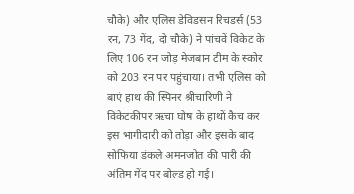चौके) और एलिस डेविडसन रिचडर्स (53 रन, 73 गेंद, दो चौके) ने पांचवें विकेट के लिए 106 रन जोड़ मेजबान टीम के स्कोर को 203 रन पर पहुंचाया। तभी एलिस को बाएं हाथ की स्पिनर श्रीचारिणी ने विकेटकीपर ऋचा घोष के हाथों कैच कर इस भागीदारी को तोड़ा और इसके बाद सोफिया डंकले अमनजोत की पारी की अंतिम गेंद पर बोल्ड हो गई।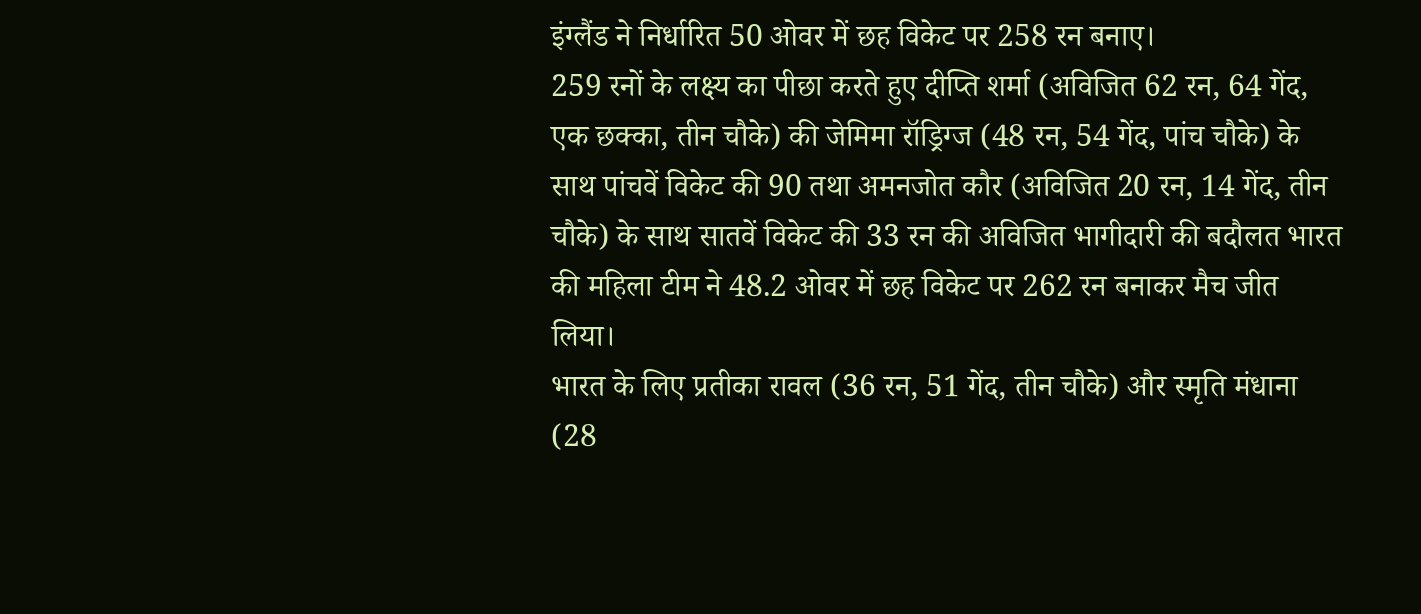इंग्लैंड ने निर्धारित 50 ओवर में छह विकेट पर 258 रन बनाए।
259 रनों के लक्ष्य का पीछा करते हुए दीप्ति शर्मा (अविजित 62 रन, 64 गेंद, एक छक्का, तीन चौके) की जेमिमा रॉड्रिग्ज (48 रन, 54 गेंद, पांच चौके) के साथ पांचवें विकेट की 90 तथा अमनजोत कौर (अविजित 20 रन, 14 गेंद, तीन चौके) के साथ सातवें विकेट की 33 रन की अविजित भागीदारी की बदौलत भारत की महिला टीम ने 48.2 ओवर में छह विकेट पर 262 रन बनाकर मैच जीत लिया।
भारत के लिए प्रतीका रावल (36 रन, 51 गेंद, तीन चौके) और स्मृति मंधाना (28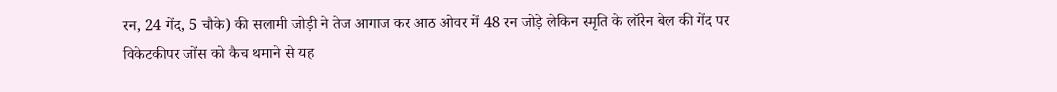रन, 24 गेंद, 5 चौके) की सलामी जोड़ी ने तेज आगाज कर आठ ओवर में 48 रन जोड़े लेकिन स्मृति के लॉरेन बेल की गेंद पर विकेटकीपर जोंस को कैच थमाने से यह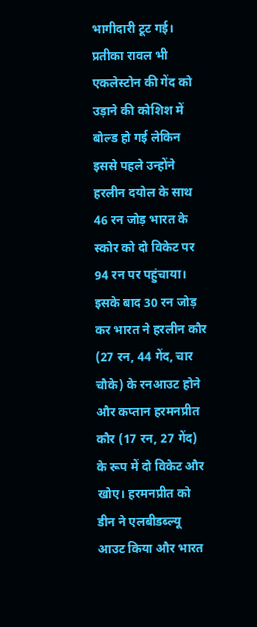भागीदारी टूट गई। प्रतीका रावल भी एकलेस्टोन की गेंद को उड़ाने की कोशिश में बोल्ड हो गई लेकिन इससे पहले उन्होंने हरलीन दयोल के साथ 46 रन जोड़ भारत के स्कोर को दो विकेट पर 94 रन पर पहुंचाया। इसके बाद 30 रन जोड़ कर भारत ने हरलीन कौर (27 रन, 44 गेंद, चार चौके) के रनआउट होने और कप्तान हरमनप्रीत कौर (17 रन, 27 गेंद) के रूप में दो विकेट और खोए। हरमनप्रीत को डीन ने एलबीडब्ल्यू आउट किया और भारत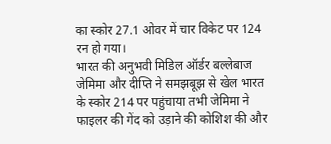का स्कोर 27.1 ओवर में चार विकेट पर 124 रन हो गया।
भारत की अनुभवी मिडिल ऑर्डर बल्लेबाज जेमिमा और दीप्ति ने समझबूझ से खेल भारत के स्कोर 214 पर पहुंचाया तभी जेमिमा ने फाइलर की गेंद को उड़ाने की कोशिश की और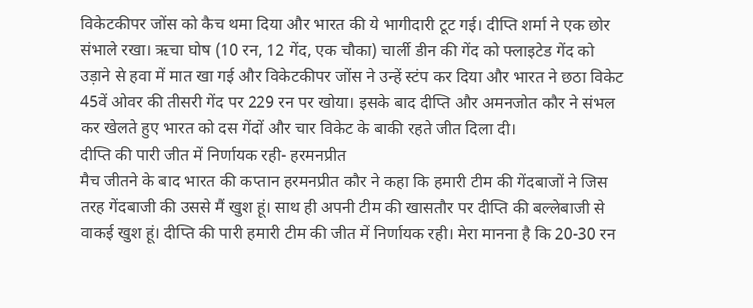विकेटकीपर जोंस को कैच थमा दिया और भारत की ये भागीदारी टूट गई। दीप्ति शर्मा ने एक छोर संभाले रखा। ऋचा घोष (10 रन, 12 गेंद, एक चौका) चार्ली डीन की गेंद को फ्लाइटेड गेंद को उड़ाने से हवा में मात खा गई और विकेटकीपर जोंस ने उन्हें स्टंप कर दिया और भारत ने छठा विकेट 45वें ओवर की तीसरी गेंद पर 229 रन पर खोया। इसके बाद दीप्ति और अमनजोत कौर ने संभल कर खेलते हुए भारत को दस गेंदों और चार विकेट के बाकी रहते जीत दिला दी।
दीप्ति की पारी जीत में निर्णायक रही- हरमनप्रीत
मैच जीतने के बाद भारत की कप्तान हरमनप्रीत कौर ने कहा कि हमारी टीम की गेंदबाजों ने जिस तरह गेंदबाजी की उससे मैं खुश हूं। साथ ही अपनी टीम की खासतौर पर दीप्ति की बल्लेबाजी से वाकई खुश हूं। दीप्ति की पारी हमारी टीम की जीत में निर्णायक रही। मेरा मानना है कि 20-30 रन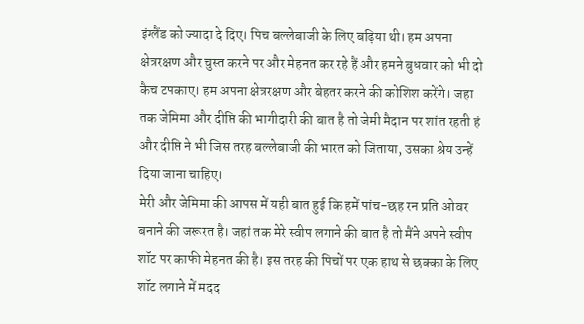इंग्लैंड को ज्यादा दे दिए। पिच बल्लेबाजी के लिए बढ़िया थी। हम अपना क्षेत्ररक्षण और चुस्त करने पर और मेहनत कर रहे हैं और हमने बुधवार को भी दो कैच टपकाए। हम अपना क्षेत्ररक्षण और बेहतर करने की कोशिश करेंगे। जहा तक जेमिमा और दीप्ति की भागीदारी की बात है तो जेमी मैदान पर शांत रहती हं और दीप्ति ने भी जिस तरह बल्लेबाजी की भारत को जिताया, उसका श्रेय उन्हें दिया जाना चाहिए।
मेरी और जेमिमा की आपस में यही बात हुई कि हमें पांच-छह रन प्रति ओवर बनाने की जरूरत है। जहां तक मेरे स्वीप लगाने की बात है तो मैंने अपने स्वीप शॉट पर काफी मेहनत की है। इस तरह की पिचों पर एक हाथ से छक्का के लिए शॉट लगाने में मदद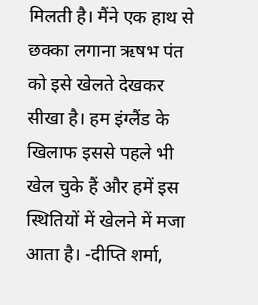मिलती है। मैंने एक हाथ से छक्का लगाना ऋषभ पंत को इसे खेलते देखकर सीखा है। हम इंग्लैंड के खिलाफ इससे पहले भी खेल चुके हैं और हमें इस स्थितियों में खेलने में मजा आता है। -दीप्ति शर्मा,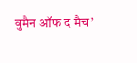वुमैन ऑफ द मैच’